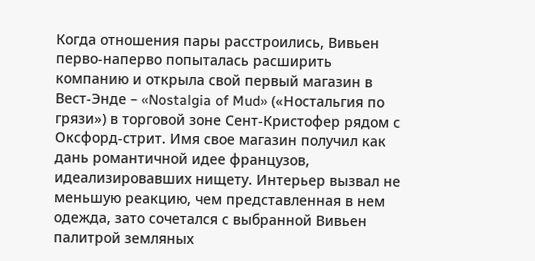Когда отношения пары расстроились, Вивьен перво-наперво попыталась расширить компанию и открыла свой первый магазин в Вест-Энде – «Nostalgia of Mud» («Ностальгия по грязи») в торговой зоне Сент-Кристофер рядом с Оксфорд-стрит. Имя свое магазин получил как дань романтичной идее французов, идеализировавших нищету. Интерьер вызвал не меньшую реакцию, чем представленная в нем одежда, зато сочетался с выбранной Вивьен палитрой земляных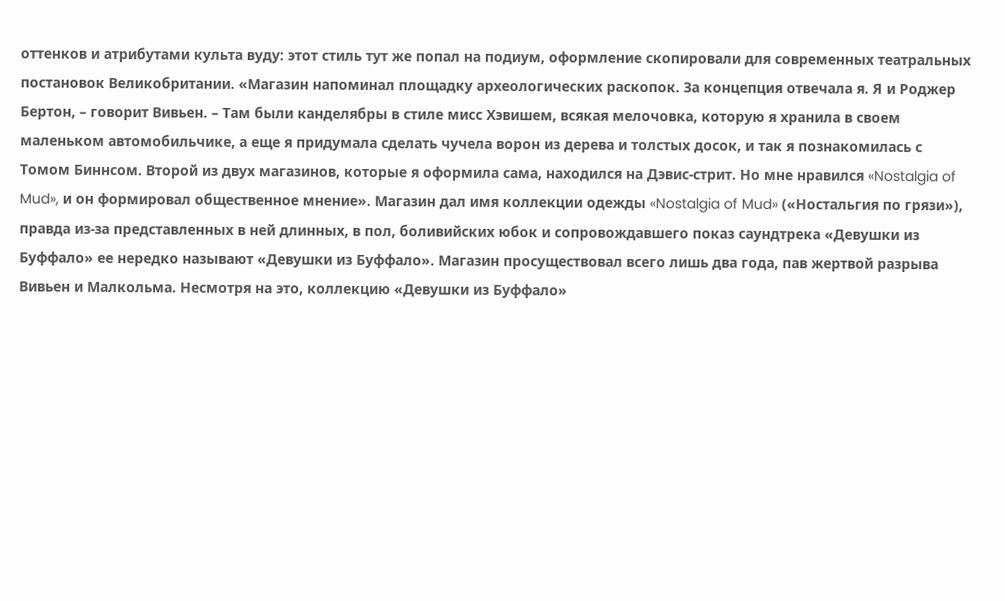оттенков и атрибутами культа вуду: этот стиль тут же попал на подиум, оформление скопировали для современных театральных постановок Великобритании. «Магазин напоминал площадку археологических раскопок. За концепция отвечала я. Я и Роджер Бертон, – говорит Вивьен. – Там были канделябры в стиле мисс Хэвишем, всякая мелочовка, которую я хранила в своем маленьком автомобильчике, а еще я придумала сделать чучела ворон из дерева и толстых досок, и так я познакомилась с Томом Биннсом. Второй из двух магазинов, которые я оформила сама, находился на Дэвис-стрит. Но мне нравился «Nostalgia of Mud», и он формировал общественное мнение». Магазин дал имя коллекции одежды «Nostalgia of Mud» («Ностальгия по грязи»), правда из-за представленных в ней длинных, в пол, боливийских юбок и сопровождавшего показ саундтрека «Девушки из Буффало» ее нередко называют «Девушки из Буффало». Магазин просуществовал всего лишь два года, пав жертвой разрыва Вивьен и Малкольма. Несмотря на это, коллекцию «Девушки из Буффало»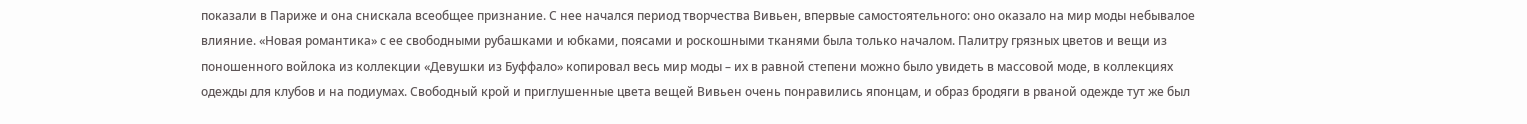показали в Париже и она снискала всеобщее признание. С нее начался период творчества Вивьен, впервые самостоятельного: оно оказало на мир моды небывалое влияние. «Новая романтика» с ее свободными рубашками и юбками, поясами и роскошными тканями была только началом. Палитру грязных цветов и вещи из поношенного войлока из коллекции «Девушки из Буффало» копировал весь мир моды – их в равной степени можно было увидеть в массовой моде, в коллекциях одежды для клубов и на подиумах. Свободный крой и приглушенные цвета вещей Вивьен очень понравились японцам, и образ бродяги в рваной одежде тут же был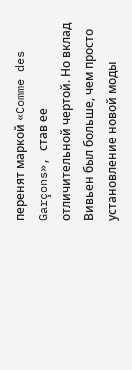перенят маркой «Comme des Garçons», став ее отличительной чертой. Но вклад Вивьен был больше, чем просто установление новой моды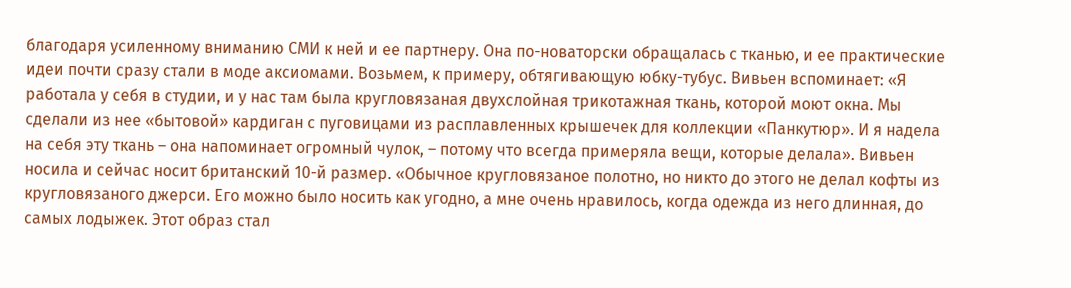благодаря усиленному вниманию СМИ к ней и ее партнеру. Она по-новаторски обращалась с тканью, и ее практические идеи почти сразу стали в моде аксиомами. Возьмем, к примеру, обтягивающую юбку-тубус. Вивьен вспоминает: «Я работала у себя в студии, и у нас там была кругловязаная двухслойная трикотажная ткань, которой моют окна. Мы сделали из нее «бытовой» кардиган с пуговицами из расплавленных крышечек для коллекции «Панкутюр». И я надела на себя эту ткань – она напоминает огромный чулок, – потому что всегда примеряла вещи, которые делала». Вивьен носила и сейчас носит британский 10-й размер. «Обычное кругловязаное полотно, но никто до этого не делал кофты из кругловязаного джерси. Его можно было носить как угодно, а мне очень нравилось, когда одежда из него длинная, до самых лодыжек. Этот образ стал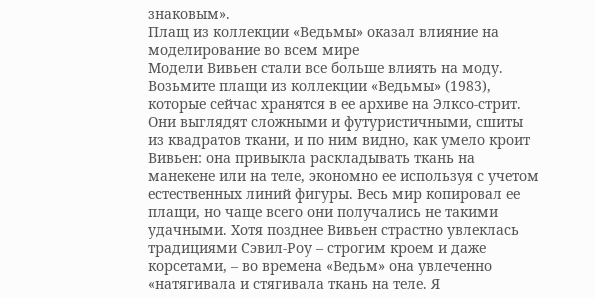знаковым».
Плащ из коллекции «Ведьмы» оказал влияние на моделирование во всем мире
Модели Вивьен стали все больше влиять на моду. Возьмите плащи из коллекции «Ведьмы» (1983), которые сейчас хранятся в ее архиве на Элксо-стрит. Они выглядят сложными и футуристичными, сшиты из квадратов ткани, и по ним видно, как умело кроит Вивьен: она привыкла раскладывать ткань на манекене или на теле, экономно ее используя с учетом естественных линий фигуры. Весь мир копировал ее плащи, но чаще всего они получались не такими удачными. Хотя позднее Вивьен страстно увлеклась традициями Сэвил-Роу – строгим кроем и даже корсетами, – во времена «Ведьм» она увлеченно «натягивала и стягивала ткань на теле. Я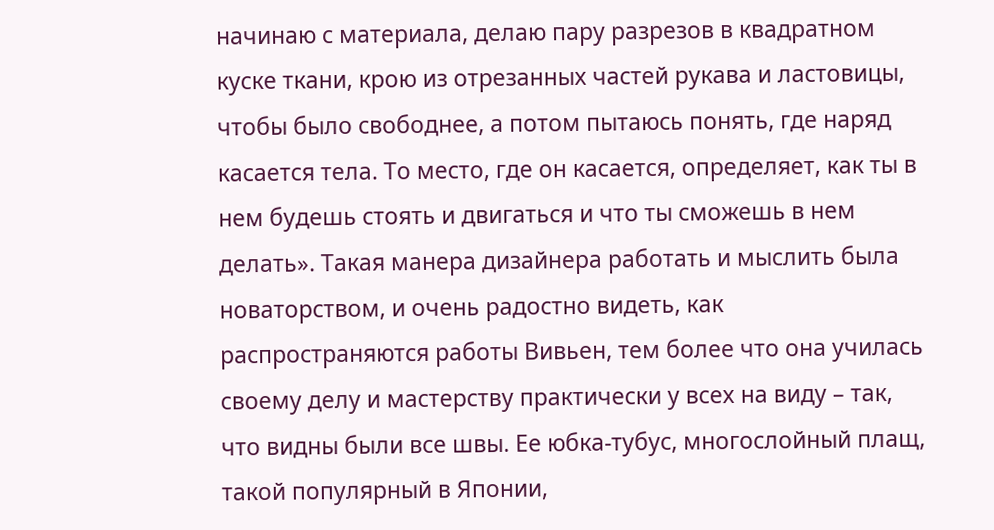начинаю с материала, делаю пару разрезов в квадратном куске ткани, крою из отрезанных частей рукава и ластовицы, чтобы было свободнее, а потом пытаюсь понять, где наряд касается тела. То место, где он касается, определяет, как ты в нем будешь стоять и двигаться и что ты сможешь в нем делать». Такая манера дизайнера работать и мыслить была новаторством, и очень радостно видеть, как распространяются работы Вивьен, тем более что она училась своему делу и мастерству практически у всех на виду – так, что видны были все швы. Ее юбка-тубус, многослойный плащ, такой популярный в Японии,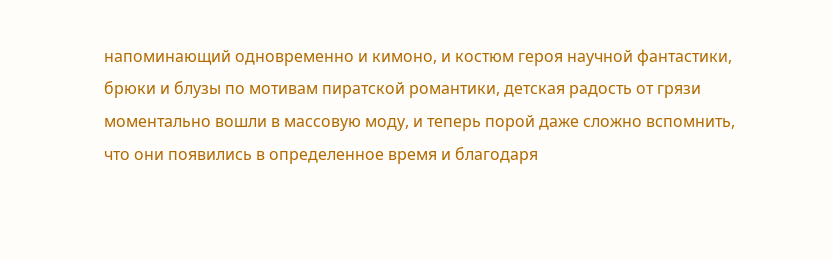напоминающий одновременно и кимоно, и костюм героя научной фантастики, брюки и блузы по мотивам пиратской романтики, детская радость от грязи моментально вошли в массовую моду, и теперь порой даже сложно вспомнить, что они появились в определенное время и благодаря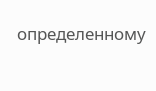определенному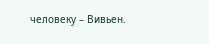человеку – Вивьен.